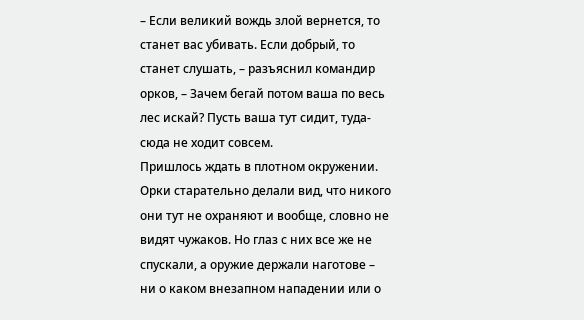– Если великий вождь злой вернется, то станет вас убивать. Если добрый, то станет слушать, – разъяснил командир орков, – Зачем бегай потом ваша по весь лес искай? Пусть ваша тут сидит, туда-сюда не ходит совсем.
Пришлось ждать в плотном окружении. Орки старательно делали вид, что никого они тут не охраняют и вообще, словно не видят чужаков. Но глаз с них все же не спускали, а оружие держали наготове – ни о каком внезапном нападении или о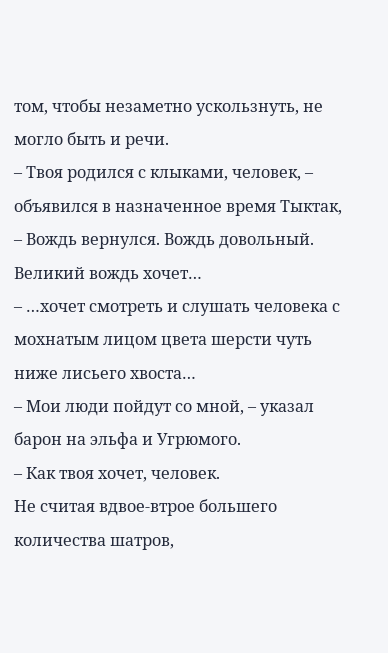том, чтобы незаметно ускользнуть, не могло быть и речи.
– Твоя родился с клыками, человек, – объявился в назначенное время Тыктак, – Вождь вернулся. Вождь довольный. Великий вождь хочет…
– …хочет смотреть и слушать человека с мохнатым лицом цвета шерсти чуть ниже лисьего хвоста…
– Мои люди пойдут со мной, – указал барон на эльфа и Угрюмого.
– Как твоя хочет, человек.
Не считая вдвое-втрое большего количества шатров,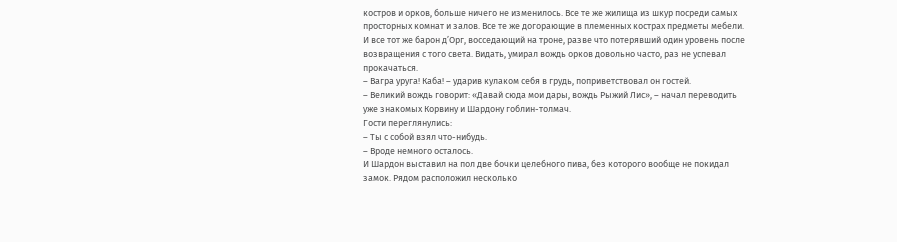костров и орков, больше ничего не изменилось. Все те же жилища из шкур посреди самых просторных комнат и залов. Все те же догорающие в племенных кострах предметы мебели.
И все тот же барон д’Орг, восседающий на троне, разве что потерявший один уровень после возвращения с того света. Видать, умирал вождь орков довольно часто, раз не успевал прокачаться.
– Вагра уруга! Каба! – ударив кулаком себя в грудь, поприветствовал он гостей.
– Великий вождь говорит: «Давай сюда мои дары, вождь Рыжий Лис», – начал переводить уже знакомых Корвину и Шардону гоблин-толмач.
Гости переглянулись:
– Ты с собой взял что-нибудь.
– Вроде немного осталось.
И Шардон выставил на пол две бочки целебного пива, без которого вообще не покидал замок. Рядом расположил несколько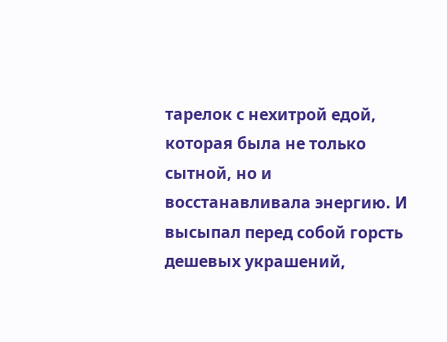тарелок с нехитрой едой, которая была не только сытной, но и восстанавливала энергию. И высыпал перед собой горсть дешевых украшений,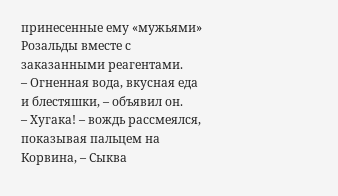принесенные ему «мужьями» Розальды вместе с заказанными реагентами.
– Огненная вода, вкусная еда и блестяшки, – объявил он.
– Хугака! – вождь рассмеялся, показывая пальцем на Корвина, – Сыква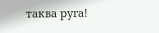таква руга!